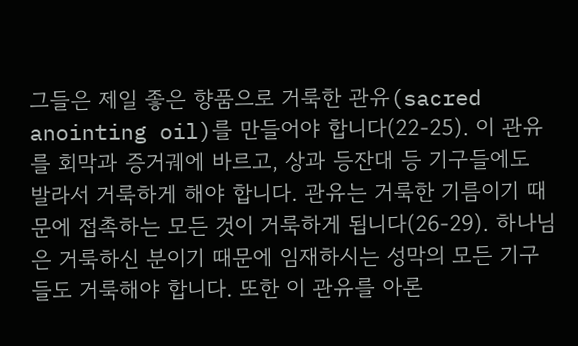그들은 제일 좋은 향품으로 거룩한 관유(sacred anointing oil)를 만들어야 합니다(22-25). 이 관유를 회막과 증거궤에 바르고, 상과 등잔대 등 기구들에도 발라서 거룩하게 해야 합니다. 관유는 거룩한 기름이기 때문에 접촉하는 모든 것이 거룩하게 됩니다(26-29). 하나님은 거룩하신 분이기 때문에 임재하시는 성막의 모든 기구들도 거룩해야 합니다. 또한 이 관유를 아론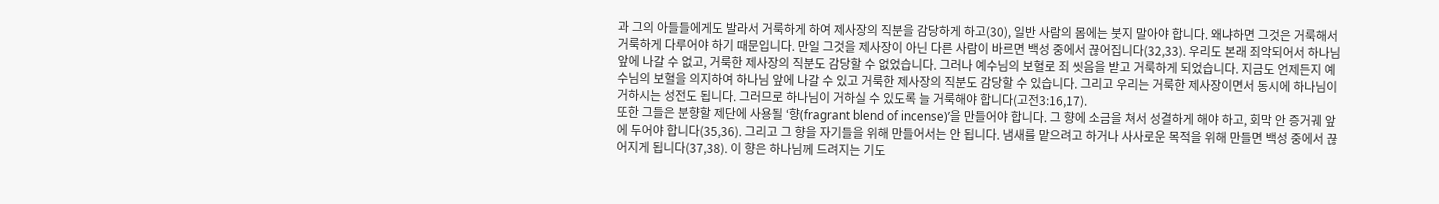과 그의 아들들에게도 발라서 거룩하게 하여 제사장의 직분을 감당하게 하고(30), 일반 사람의 몸에는 붓지 말아야 합니다. 왜냐하면 그것은 거룩해서 거룩하게 다루어야 하기 때문입니다. 만일 그것을 제사장이 아닌 다른 사람이 바르면 백성 중에서 끊어집니다(32,33). 우리도 본래 죄악되어서 하나님 앞에 나갈 수 없고, 거룩한 제사장의 직분도 감당할 수 없었습니다. 그러나 예수님의 보혈로 죄 씻음을 받고 거룩하게 되었습니다. 지금도 언제든지 예수님의 보혈을 의지하여 하나님 앞에 나갈 수 있고 거룩한 제사장의 직분도 감당할 수 있습니다. 그리고 우리는 거룩한 제사장이면서 동시에 하나님이 거하시는 성전도 됩니다. 그러므로 하나님이 거하실 수 있도록 늘 거룩해야 합니다(고전3:16,17).
또한 그들은 분향할 제단에 사용될 ‘향(fragrant blend of incense)’을 만들어야 합니다. 그 향에 소금을 쳐서 성결하게 해야 하고, 회막 안 증거궤 앞에 두어야 합니다(35,36). 그리고 그 향을 자기들을 위해 만들어서는 안 됩니다. 냄새를 맡으려고 하거나 사사로운 목적을 위해 만들면 백성 중에서 끊어지게 됩니다(37,38). 이 향은 하나님께 드려지는 기도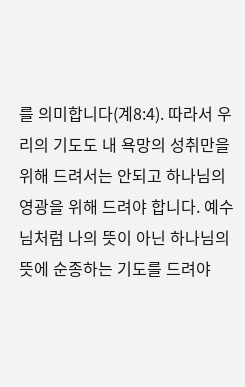를 의미합니다(계8:4). 따라서 우리의 기도도 내 욕망의 성취만을 위해 드려서는 안되고 하나님의 영광을 위해 드려야 합니다. 예수님처럼 나의 뜻이 아닌 하나님의 뜻에 순종하는 기도를 드려야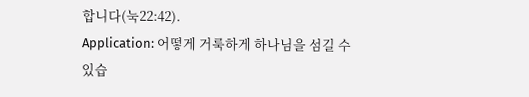합니다(눅22:42).
Application: 어떻게 거룩하게 하나님을 섬길 수 있습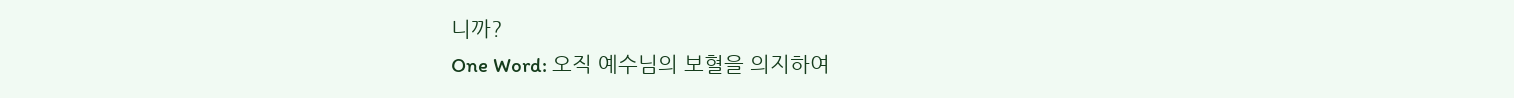니까?
One Word: 오직 예수님의 보혈을 의지하여